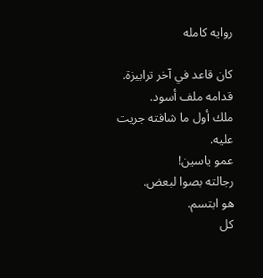روايه كامله

كان قاعد في آخر ترابيزة.
قدامه ملف أسود.
ملك أول ما شافته جريت عليه.
عمو ياسين!
رجالته بصوا لبعض.
هو ابتسم.
كل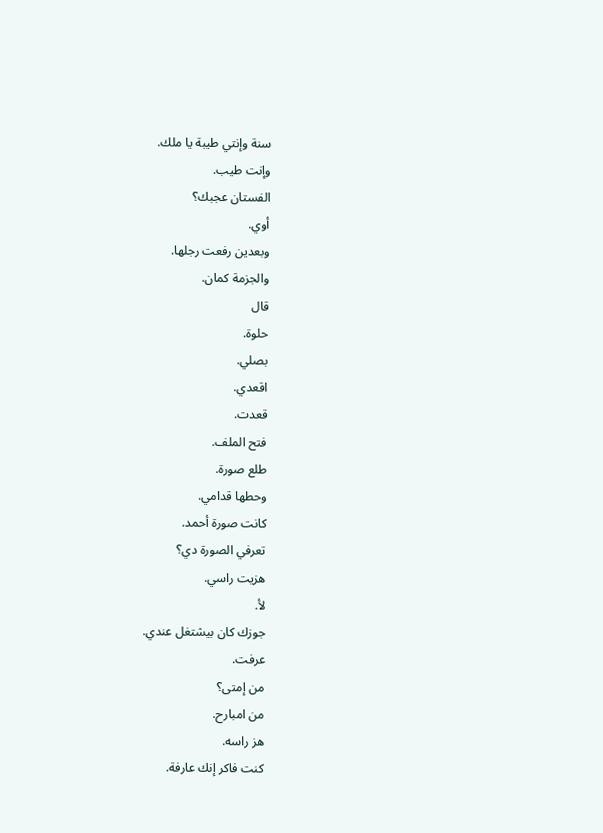سنة وإنتي طيبة يا ملك.
وإنت طيب.
الفستان عجبك؟
أوي.
وبعدين رفعت رجلها.
والجزمة كمان.
قال
حلوة.
بصلي.
اقعدي.
قعدت.
فتح الملف.
طلع صورة.
وحطها قدامي.
كانت صورة أحمد.
تعرفي الصورة دي؟
هزيت راسي.
لأ.
جوزك كان بيشتغل عندي.
عرفت.
من إمتى؟
من امبارح.
هز راسه.
كنت فاكر إنك عارفة.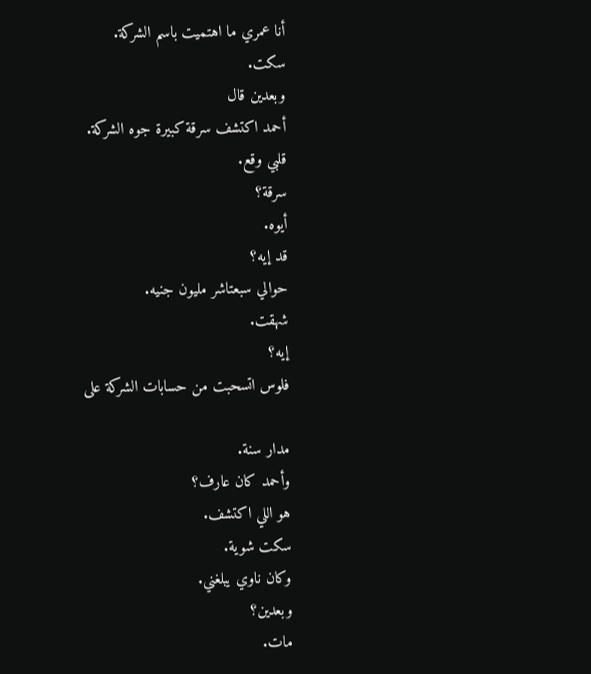أنا عمري ما اهتميت باسم الشركة.
سكت.
وبعدين قال
أحمد اكتشف سرقة كبيرة جوه الشركة.
قلبي وقع.
سرقة؟
أيوه.
قد إيه؟
حوالي سبعتاشر مليون جنيه.
شهقت.
إيه؟
فلوس اتسحبت من حسابات الشركة على

مدار سنة.
وأحمد كان عارف؟
هو اللي اكتشف.
سكت شوية.
وكان ناوي يبلغني.
وبعدين؟
مات.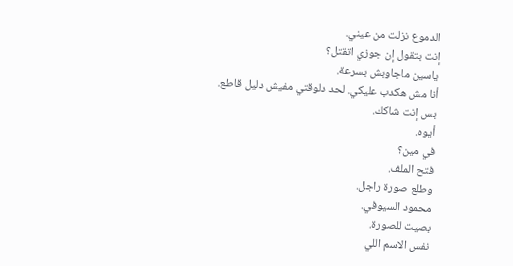الدموع نزلت من عيني.
إنت بتقول إن جوزي اتقتل؟
ياسين ماجاوبش بسرعة.
أنا مش هكدب عليكي. لحد دلوقتي مفيش دليل قاطع.
بس إنت شاكك.
أيوه.
في مين؟
فتح الملف.
وطلع صورة راجل.
محمود السيوفي.
بصيت للصورة.
نفس الاسم اللي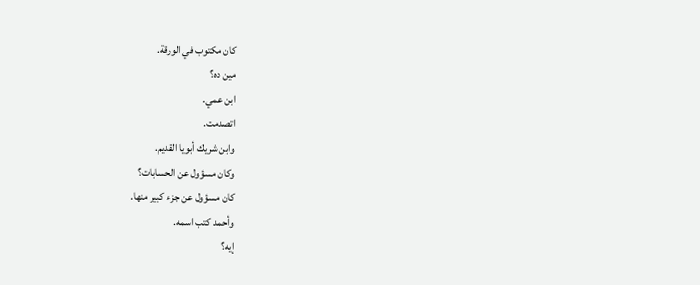كان مكتوب في الورقة.
مين ده؟
ابن عمي.
اتصدمت.
وابن شريك أبويا القديم.
وكان مسؤول عن الحسابات؟
كان مسؤول عن جزء كبير منها.
وأحمد كتب اسمه.
إيه؟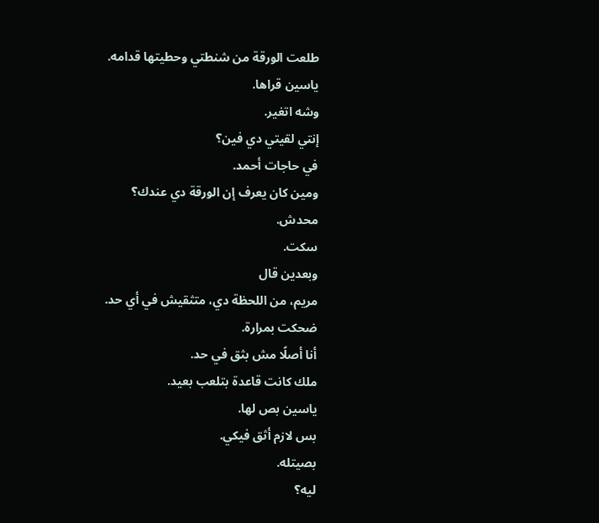طلعت الورقة من شنطتي وحطيتها قدامه.
ياسين قراها.
وشه اتغير.
إنتي لقيتي دي فين؟
في حاجات أحمد.
ومين كان يعرف إن الورقة دي عندك؟
محدش.
سكت.
وبعدين قال
مريم، من اللحظة دي، متثقيش في أي حد.
ضحكت بمرارة.
أنا أصلًا مش بثق في حد.
ملك كانت قاعدة بتلعب بعيد.
ياسين بص لها.
بس لازم أثق فيكي.
بصيتله.
ليه؟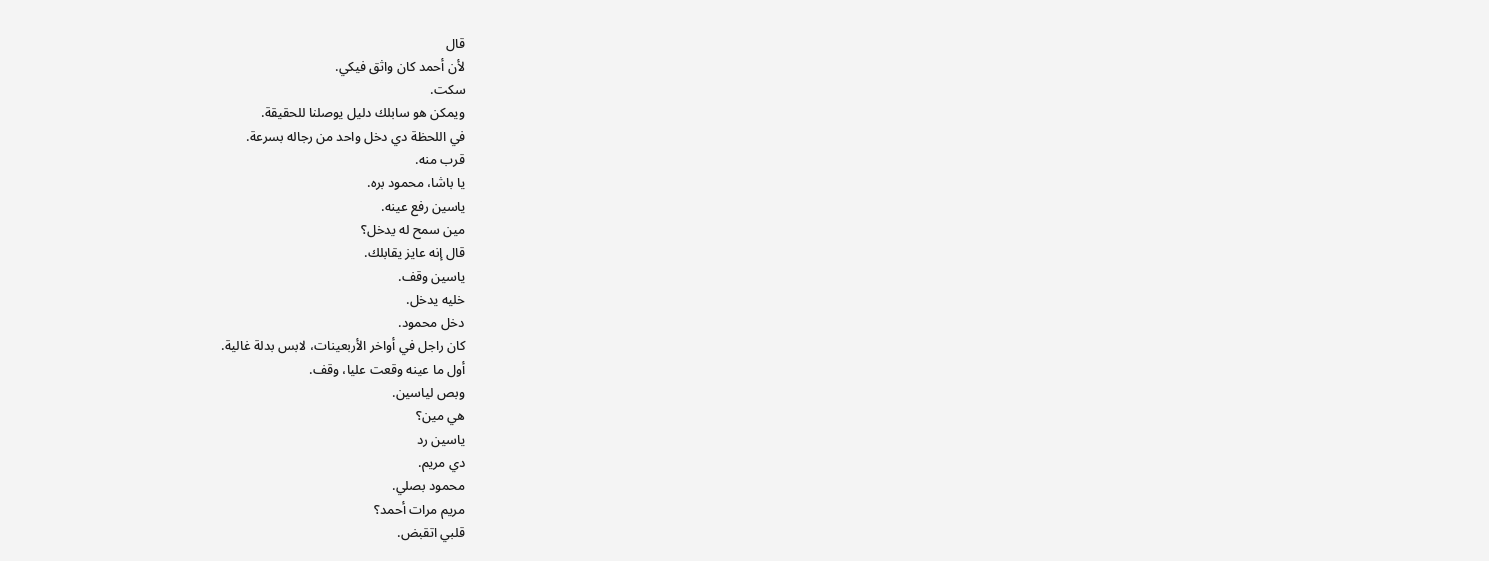قال
لأن أحمد كان واثق فيكي.
سكت.
ويمكن هو سابلك دليل يوصلنا للحقيقة.
في اللحظة دي دخل واحد من رجاله بسرعة.
قرب منه.
يا باشا، محمود بره.
ياسين رفع عينه.
مين سمح له يدخل؟
قال إنه عايز يقابلك.
ياسين وقف.
خليه يدخل.
دخل محمود.
كان راجل في أواخر الأربعينات، لابس بدلة غالية.
أول ما عينه وقعت عليا، وقف.
وبص لياسين.
هي مين؟
ياسين رد
دي مريم.
محمود بصلي.
مريم مرات أحمد؟
قلبي اتقبض.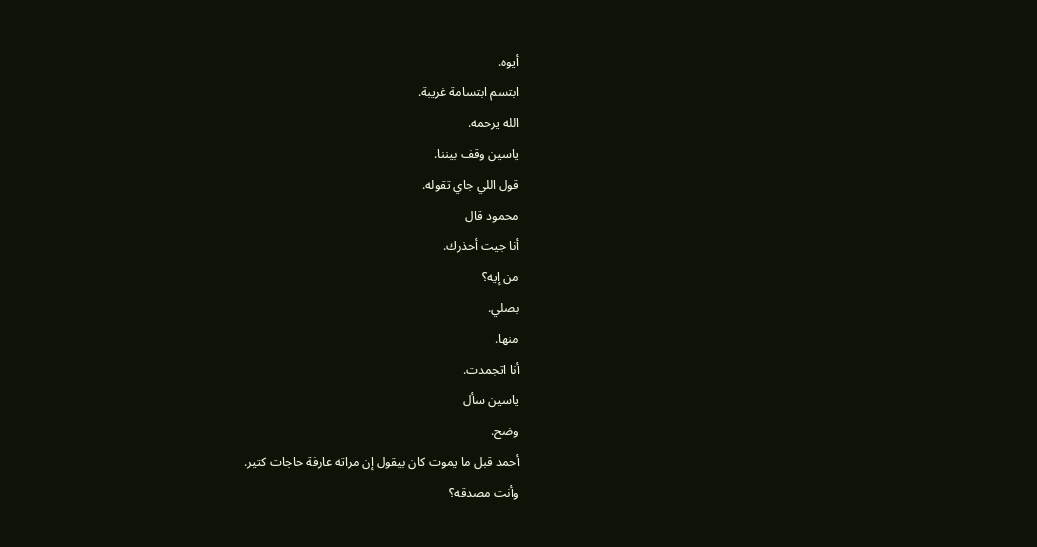أيوه.
ابتسم ابتسامة غريبة.
الله يرحمه.
ياسين وقف بيننا.
قول اللي جاي تقوله.
محمود قال
أنا جيت أحذرك.
من إيه؟
بصلي.
منها.
أنا اتجمدت.
ياسين سأل
وضح.
أحمد قبل ما يموت كان بيقول إن مراته عارفة حاجات كتير.
وأنت مصدقه؟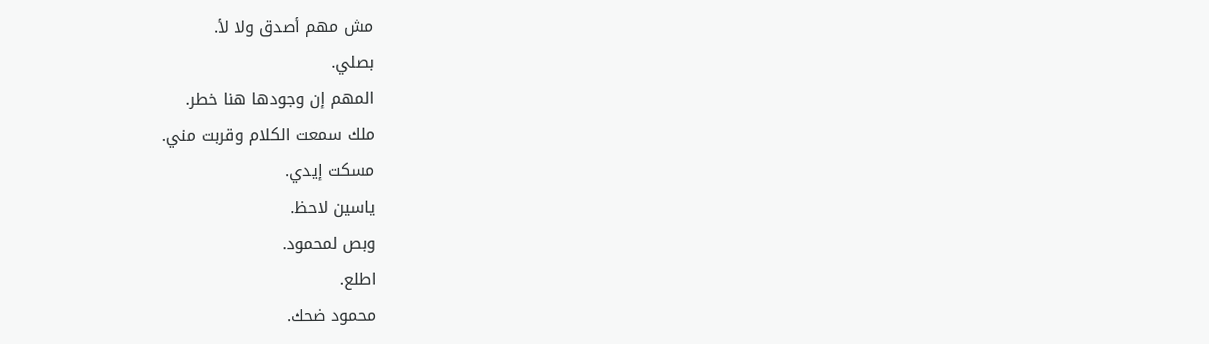مش مهم أصدق ولا لأ.
بصلي.
المهم إن وجودها هنا خطر.
ملك سمعت الكلام وقربت مني.
مسكت إيدي.
ياسين لاحظ.
وبص لمحمود.
اطلع.
محمود ضحك.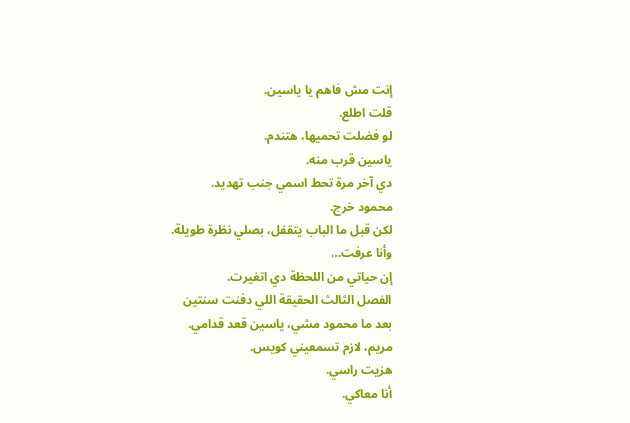إنت مش فاهم يا ياسين.
قلت اطلع.
لو فضلت تحميها، هتندم.
ياسين قرب منه.
دي آخر مرة تحط اسمي جنب تهديد.
محمود خرج.
لكن قبل ما الباب يتقفل، بصلي نظرة طويلة.
وأنا عرفت…
إن حياتي من اللحظة دي اتغيرت.
الفصل الثالث الحقيقة اللي دفنت سنتين
بعد ما محمود مشي، ياسين قعد قدامي.
مريم، لازم تسمعيني كويس.
هزيت راسي.
أنا معاكي.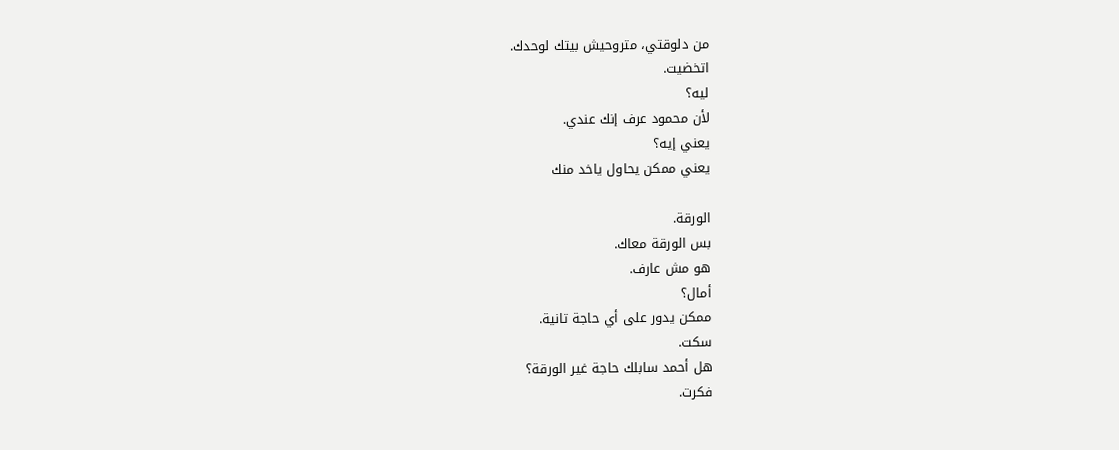من دلوقتي، متروحيش بيتك لوحدك.
اتخضيت.
ليه؟
لأن محمود عرف إنك عندي.
يعني إيه؟
يعني ممكن يحاول ياخد منك

الورقة.
بس الورقة معاك.
هو مش عارف.
أمال؟
ممكن يدور على أي حاجة تانية.
سكت.
هل أحمد سابلك حاجة غير الورقة؟
فكرت.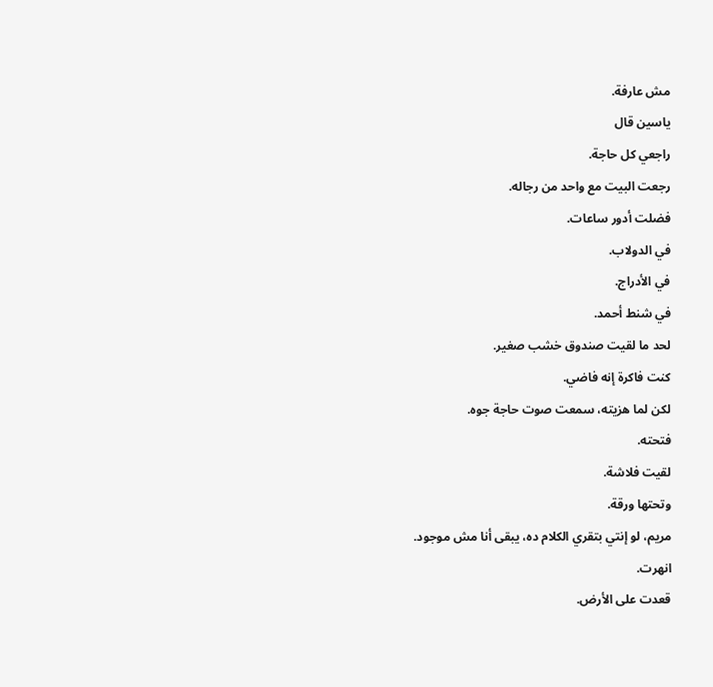مش عارفة.
ياسين قال
راجعي كل حاجة.
رجعت البيت مع واحد من رجاله.
فضلت أدور ساعات.
في الدولاب.
في الأدراج.
في شنط أحمد.
لحد ما لقيت صندوق خشب صغير.
كنت فاكرة إنه فاضي.
لكن لما هزيته، سمعت صوت حاجة جوه.
فتحته.
لقيت فلاشة.
وتحتها ورقة.
مريم، لو إنتي بتقري الكلام ده، يبقى أنا مش موجود.
انهرت.
قعدت على الأرض.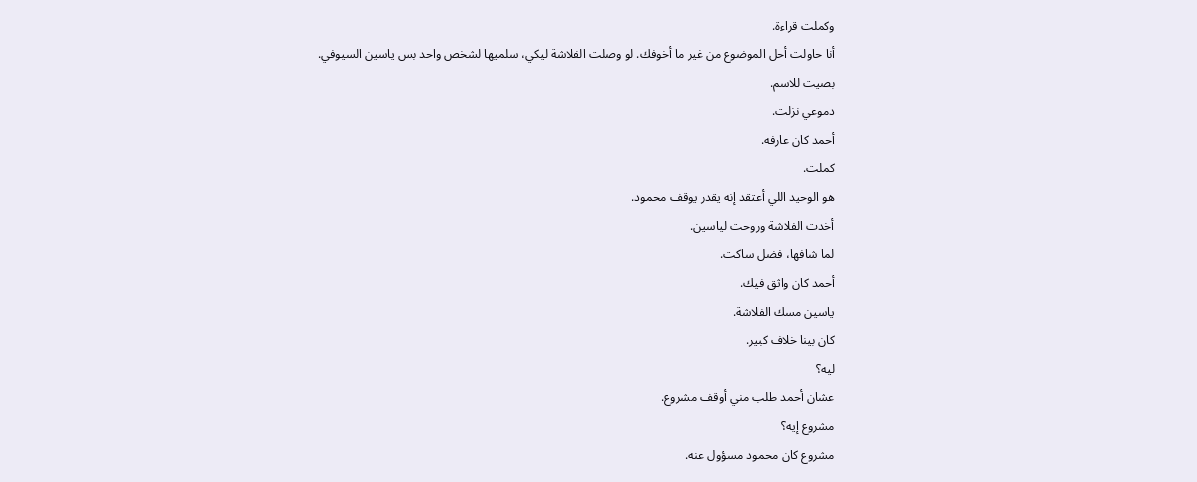وكملت قراءة.
أنا حاولت أحل الموضوع من غير ما أخوفك. لو وصلت الفلاشة ليكي، سلميها لشخص واحد بس ياسين السيوفي.
بصيت للاسم.
دموعي نزلت.
أحمد كان عارفه.
كملت.
هو الوحيد اللي أعتقد إنه يقدر يوقف محمود.
أخدت الفلاشة وروحت لياسين.
لما شافها، فضل ساكت.
أحمد كان واثق فيك.
ياسين مسك الفلاشة.
كان بينا خلاف كبير.
ليه؟
عشان أحمد طلب مني أوقف مشروع.
مشروع إيه؟
مشروع كان محمود مسؤول عنه.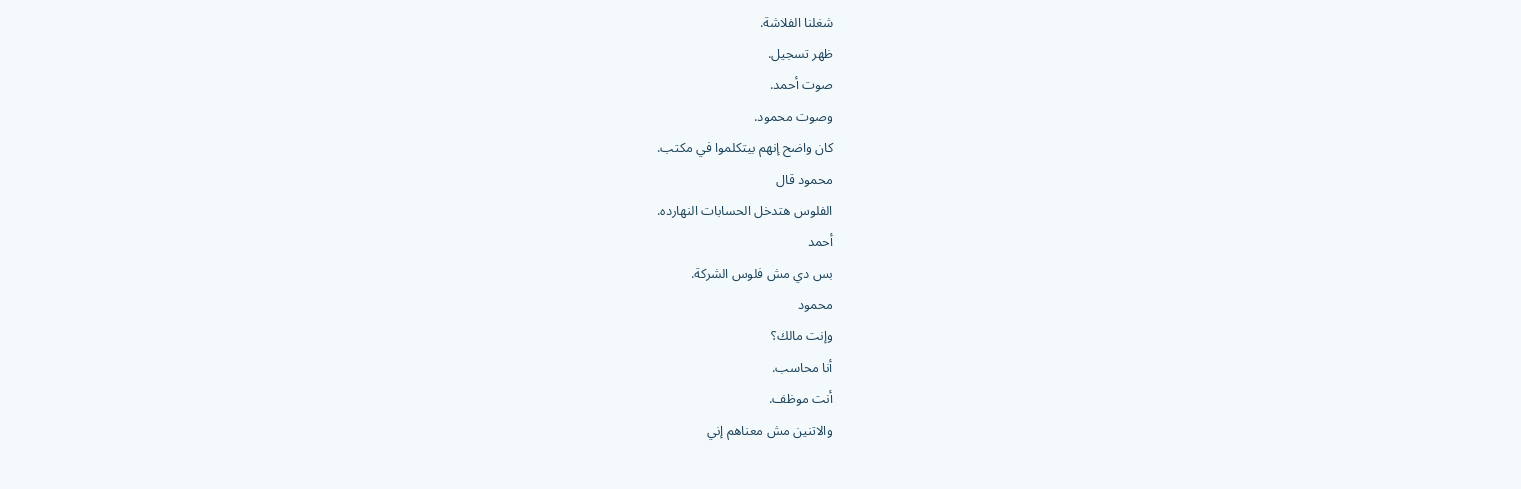شغلنا الفلاشة.
ظهر تسجيل.
صوت أحمد.
وصوت محمود.
كان واضح إنهم بيتكلموا في مكتب.
محمود قال
الفلوس هتدخل الحسابات النهارده.
أحمد
بس دي مش فلوس الشركة.
محمود
وإنت مالك؟
أنا محاسب.
أنت موظف.
والاتنين مش معناهم إني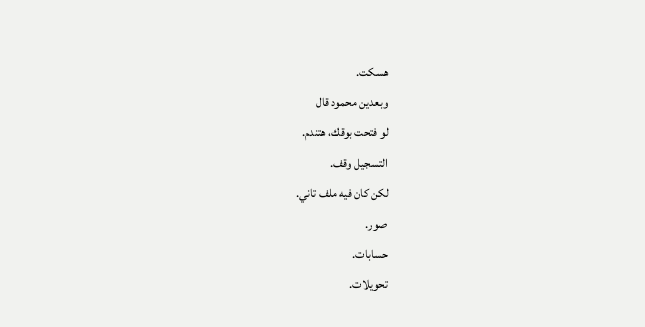هسكت.
وبعدين محمود قال
لو فتحت بوقك، هتندم.
التسجيل وقف.
لكن كان فيه ملف تاني.
صور.
حسابات.
تحويلات.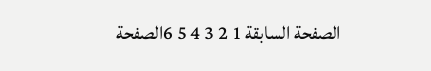الصفحة السابقة 1 2 3 4 5 6الصفحة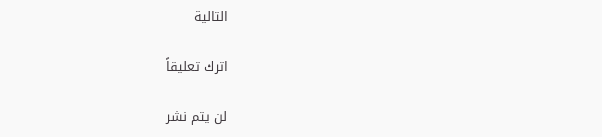التالية

اترك تعليقاً

لن يتم نشر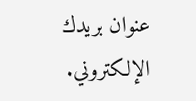عنوان بريدك الإلكتروني.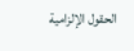الحقول الإلزامية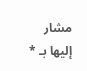مشار إليها بـ *